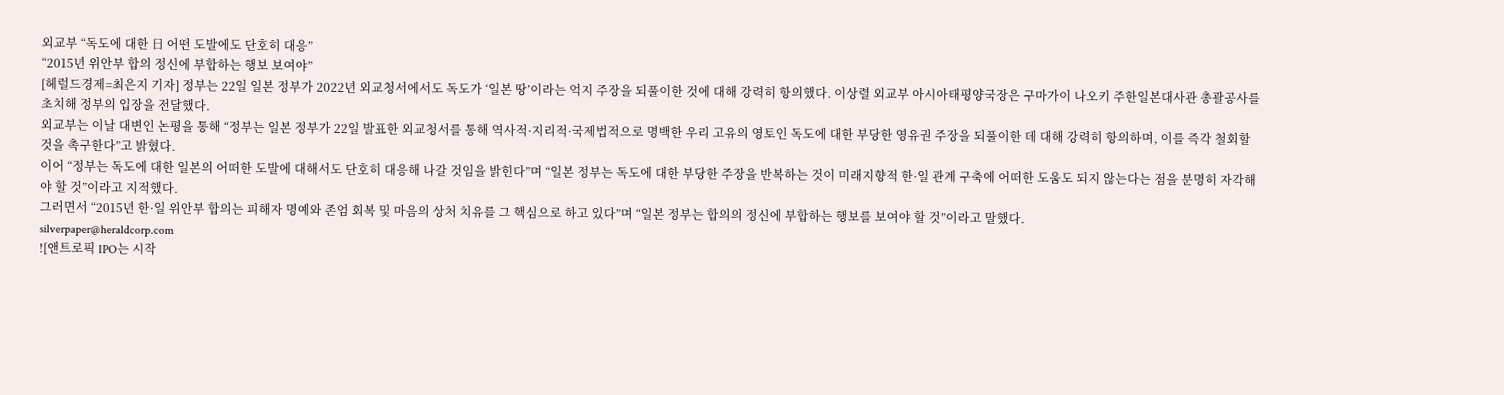외교부 “독도에 대한 日 어떤 도발에도 단호히 대응”
“2015년 위안부 합의 정신에 부합하는 행보 보여야”
[헤럴드경제=최은지 기자] 정부는 22일 일본 정부가 2022년 외교청서에서도 독도가 ‘일본 땅’이라는 억지 주장을 되풀이한 것에 대해 강력히 항의했다. 이상렬 외교부 아시아태평양국장은 구마가이 나오키 주한일본대사관 총괄공사를 초치해 정부의 입장을 전달했다.
외교부는 이날 대변인 논평을 통해 “정부는 일본 정부가 22일 발표한 외교청서를 통해 역사적·지리적·국제법적으로 명백한 우리 고유의 영토인 독도에 대한 부당한 영유권 주장을 되풀이한 데 대해 강력히 항의하며, 이를 즉각 철회할 것을 촉구한다”고 밝혔다.
이어 “정부는 독도에 대한 일본의 어떠한 도발에 대해서도 단호히 대응해 나갈 것임을 밝힌다”며 “일본 정부는 독도에 대한 부당한 주장을 반복하는 것이 미래지향적 한·일 관계 구축에 어떠한 도움도 되지 않는다는 점을 분명히 자각해야 할 것”이라고 지적했다.
그러면서 “2015년 한·일 위안부 합의는 피해자 명예와 존엄 회복 및 마음의 상처 치유를 그 핵심으로 하고 있다”며 “일본 정부는 합의의 정신에 부합하는 행보를 보여야 할 것”이라고 말했다.
silverpaper@heraldcorp.com
![앤트로픽 IPO는 시작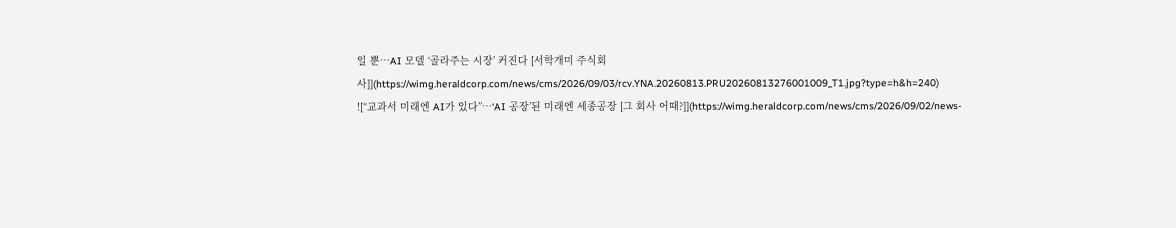일 뿐…AI 모델 ‘골라주는 시장’ 커진다 [서학개미 주식회사]](https://wimg.heraldcorp.com/news/cms/2026/09/03/rcv.YNA.20260813.PRU20260813276001009_T1.jpg?type=h&h=240)
![“교과서 미래엔 AI가 있다”…‘AI 공장’된 미래엔 세종공장 [그 회사 어때?]](https://wimg.heraldcorp.com/news/cms/2026/09/02/news-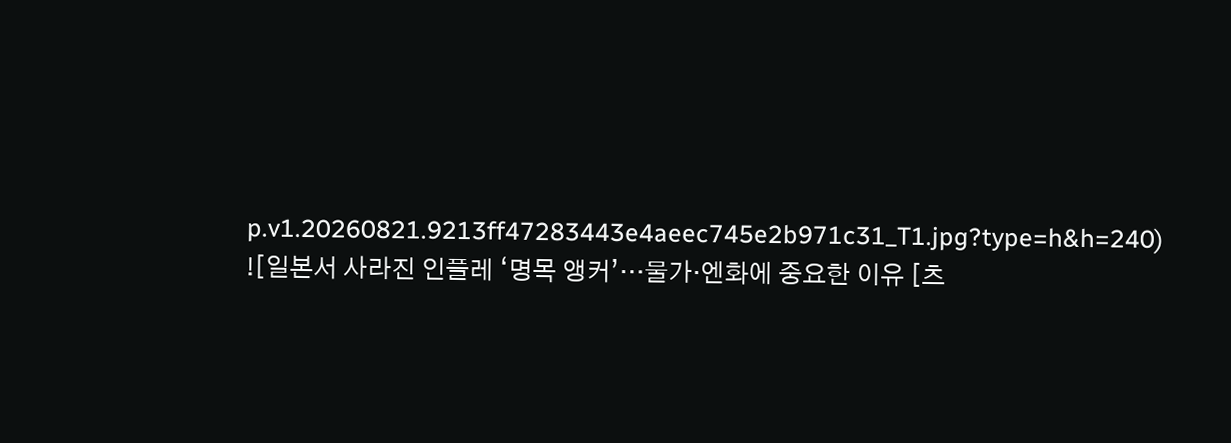p.v1.20260821.9213ff47283443e4aeec745e2b971c31_T1.jpg?type=h&h=240)
![일본서 사라진 인플레 ‘명목 앵커’…물가·엔화에 중요한 이유 [츠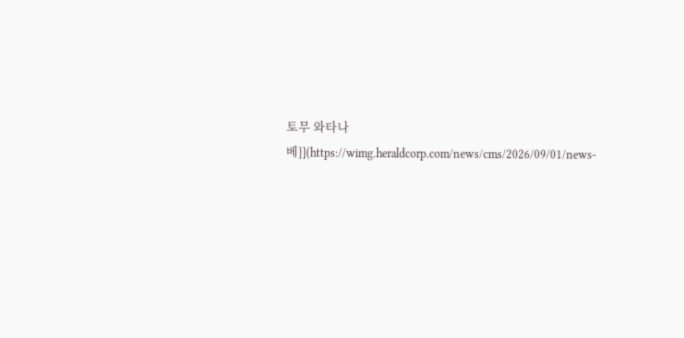토무 와타나베]](https://wimg.heraldcorp.com/news/cms/2026/09/01/news-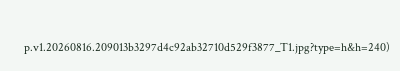p.v1.20260816.209013b3297d4c92ab32710d529f3877_T1.jpg?type=h&h=240)